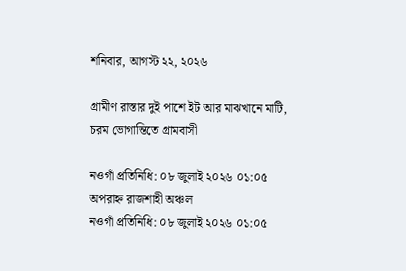শনিবার, আগস্ট ২২, ২০২৬

গ্রামীণ রাস্তার দুই পাশে ইট আর মাঝখানে মাটি, চরম ভোগান্তিতে গ্রামবাসী

নওগাঁ প্রতিনিধি: ০৮ জুলাই ২০২৬ ০১:০৫ অপরাহ্ন রাজশাহী অঞ্চল
নওগাঁ প্রতিনিধি: ০৮ জুলাই ২০২৬ ০১:০৫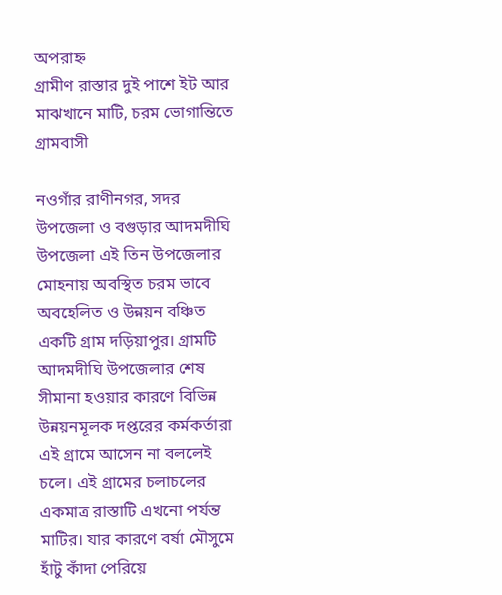অপরাহ্ন
গ্রামীণ রাস্তার দুই পাশে ইট আর মাঝখানে মাটি, চরম ভোগান্তিতে গ্রামবাসী

নওগাঁর রাণীনগর, সদর উপজেলা ও বগুড়ার আদমদীঘি উপজেলা এই তিন উপজেলার মোহনায় অবস্থিত চরম ভাবে অবহেলিত ও উন্নয়ন বঞ্চিত একটি গ্রাম দড়িয়াপুর। গ্রামটি আদমদীঘি উপজেলার শেষ সীমানা হওয়ার কারণে বিভিন্ন উন্নয়নমূলক দপ্তরের কর্মকর্তারা এই গ্রামে আসেন না বললেই চলে। এই গ্রামের চলাচলের একমাত্র রাস্তাটি এখনো পর্যন্ত মাটির। যার কারণে বর্ষা মৌসুমে হাঁটু কাঁদা পেরিয়ে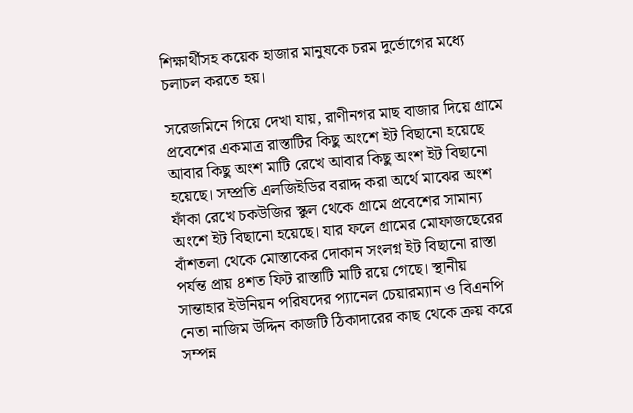শিক্ষার্থীসহ কয়েক হাজার মানুষকে চরম দুর্ভোগের মধ্যে চলাচল করতে হয়।

সরেজমিনে গিয়ে দেখা যায়, রাণীনগর মাছ বাজার দিয়ে গ্রামে প্রবেশের একমাত্র রাস্তাটির কিছু অংশে ইট বিছানো হয়েছে আবার কিছু অংশ মাটি রেখে আবার কিছু অংশ ইট বিছানো হয়েছে। সম্প্রতি এলজিইডির বরাদ্দ করা অর্থে মাঝের অংশ ফাঁকা রেখে চকউজির স্কুল থেকে গ্রামে প্রবেশের সামান্য অংশে ইট বিছানো হয়েছে। যার ফলে গ্রামের মোফাজছেরের বাঁশতলা থেকে মোস্তাকের দোকান সংলগ্ন ইট বিছানো রাস্তা পর্যন্ত প্রায় ৪শত ফিট রাস্তাটি মাটি রয়ে গেছে। স্থানীয় সান্তাহার ইউনিয়ন পরিষদের প্যানেল চেয়ারম্যান ও বিএনপি নেতা নাজিম উদ্দিন কাজটি ঠিকাদারের কাছ থেকে ক্রয় করে সম্পন্ন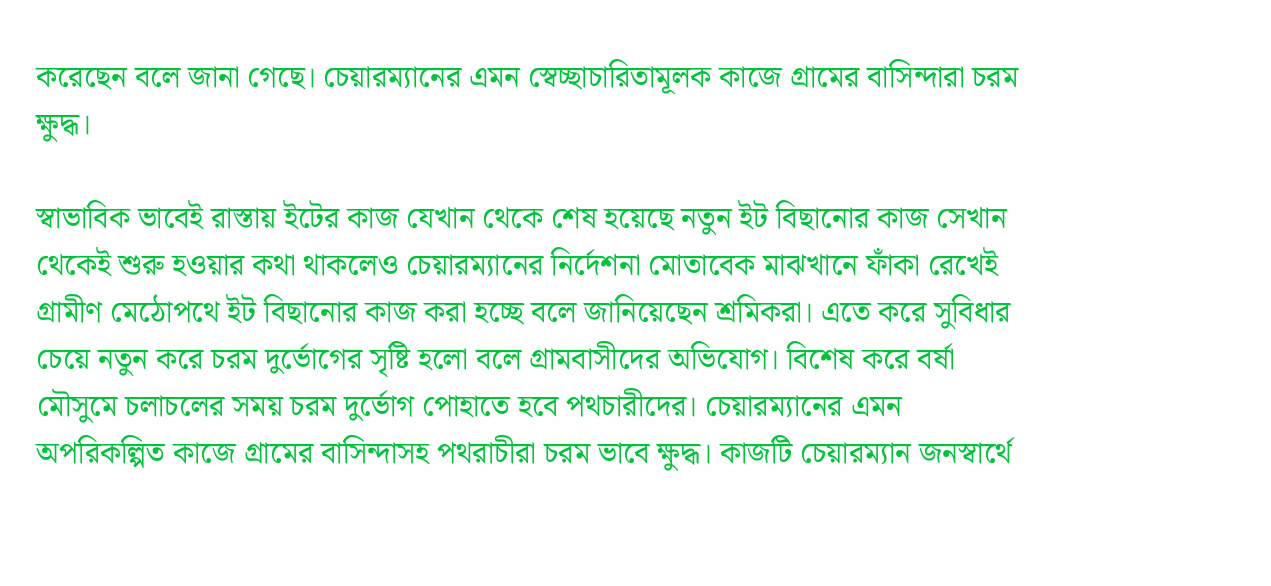করেছেন বলে জানা গেছে। চেয়ারম্যানের এমন স্বেচ্ছাচারিতামূলক কাজে গ্রামের বাসিন্দারা চরম ক্ষুদ্ধ।

স্বাভাবিক ভাবেই রাস্তায় ইটের কাজ যেখান থেকে শেষ হয়েছে নতুন ইট বিছানোর কাজ সেখান থেকেই শুরু হওয়ার কথা থাকলেও চেয়ারম্যানের নির্দেশনা মোতাবেক মাঝখানে ফাঁকা রেখেই গ্রামীণ মেঠোপথে ইট বিছানোর কাজ করা হচ্ছে বলে জানিয়েছেন শ্রমিকরা। এতে করে সুবিধার চেয়ে নতুন করে চরম দুর্ভোগের সৃষ্টি হলো বলে গ্রামবাসীদের অভিযোগ। বিশেষ করে বর্ষা মৌসুমে চলাচলের সময় চরম দুর্ভোগ পোহাতে হবে পথচারীদের। চেয়ারম্যানের এমন অপরিকল্পিত কাজে গ্রামের বাসিন্দাসহ পথরাচীরা চরম ভাবে ক্ষুদ্ধ। কাজটি চেয়ারম্যান জনস্বার্থে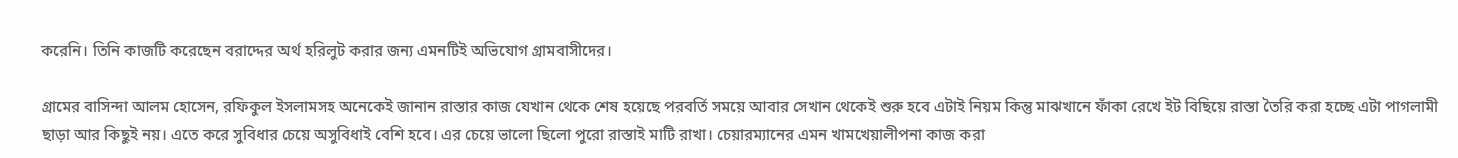করেনি। তিনি কাজটি করেছেন বরাদ্দের অর্থ হরিলুট করার জন্য এমনটিই অভিযোগ গ্রামবাসীদের।

গ্রামের বাসিন্দা আলম হোসেন, রফিকুল ইসলামসহ অনেকেই জানান রাস্তার কাজ যেখান থেকে শেষ হয়েছে পরবর্তি সময়ে আবার সেখান থেকেই শুরু হবে এটাই নিয়ম কিন্তু মাঝখানে ফাঁকা রেখে ইট বিছিয়ে রাস্তা তৈরি করা হচ্ছে এটা পাগলামী ছাড়া আর কিছুই নয়। এতে করে সুবিধার চেয়ে অসুবিধাই বেশি হবে। এর চেয়ে ভালো ছিলো পুরো রাস্তাই মাটি রাখা। চেয়ারম্যানের এমন খামখেয়ালীপনা কাজ করা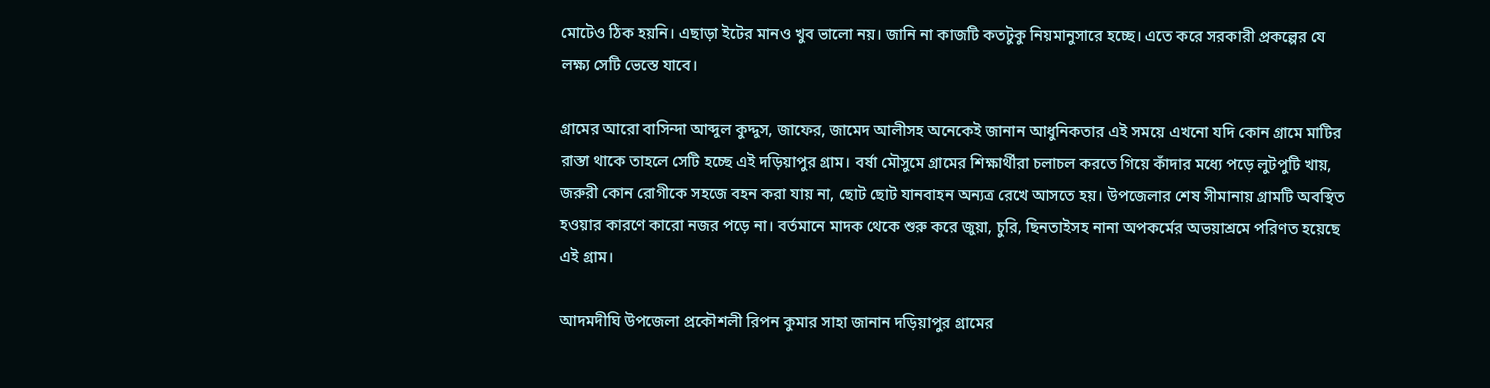মোটেও ঠিক হয়নি। এছাড়া ইটের মানও খুব ভালো নয়। জানি না কাজটি কতটুকু নিয়মানুসারে হচ্ছে। এতে করে সরকারী প্রকল্পের যে লক্ষ্য সেটি ভেস্তে যাবে।

গ্রামের আরো বাসিন্দা আব্দুল কুদ্দুস, জাফের, জামেদ আলীসহ অনেকেই জানান আধুনিকতার এই সময়ে এখনো যদি কোন গ্রামে মাটির রাস্তা থাকে তাহলে সেটি হচ্ছে এই দড়িয়াপুর গ্রাম। বর্ষা মৌসুমে গ্রামের শিক্ষার্থীরা চলাচল করতে গিয়ে কাঁদার মধ্যে পড়ে লুটপুটি খায়, জরুরী কোন রোগীকে সহজে বহন করা যায় না, ছোট ছোট যানবাহন অন্যত্র রেখে আসতে হয়। উপজেলার শেষ সীমানায় গ্রামটি অবস্থিত হওয়ার কারণে কারো নজর পড়ে না। বর্তমানে মাদক থেকে শুরু করে জুয়া, চুরি, ছিনতাইসহ নানা অপকর্মের অভয়াশ্রমে পরিণত হয়েছে এই গ্রাম।

আদমদীঘি উপজেলা প্রকৌশলী রিপন কুমার সাহা জানান দড়িয়াপুর গ্রামের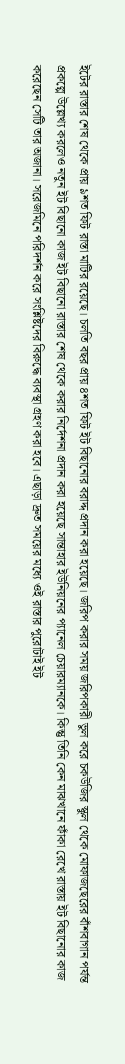ইটের রাস্তার শেষ থেকে প্রায় ৯শত ফিট রাস্তা মাটির রয়েছে। চলতি বছর প্রায় ৪শত ফিট ইট বিছানোর বরাদ্দ প্রদান করা হয়েছে। জরিপ করার সময় জরিপকারী ভুল করে চকউজির স্কুল থেকে মোফাজছেরের বাঁশবাগান পর্যন্ত প্রকল্পে উল্লেখ্য করলেও নতুন ইট বিছানো কাজ ইট বিছানো রাস্তার শেষ থেকে করার নির্দেশনা প্রদান করা হয়েছে সান্তাহার ইউনিয়নের প্যানেল চেয়ারম্যানকে। কিন্তু তিনি কেন মাঝখানে ফাঁকা রেখে রাস্তায় ইট বিছানোর কাজ করেছেন সেটি তার অজানা। সরেজমিনে পরিদর্শন করে সংশ্লিষ্টদের বিরুদ্ধে ব্যবস্থা গ্রহণ করা হবে। এছাড়া দ্রুত সময়ের মধ্যে ওই রাস্তার পুরোটাই ইট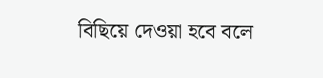বিছিয়ে দেওয়া হবে বলে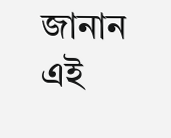জানান এই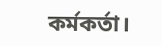কর্মকর্তা।